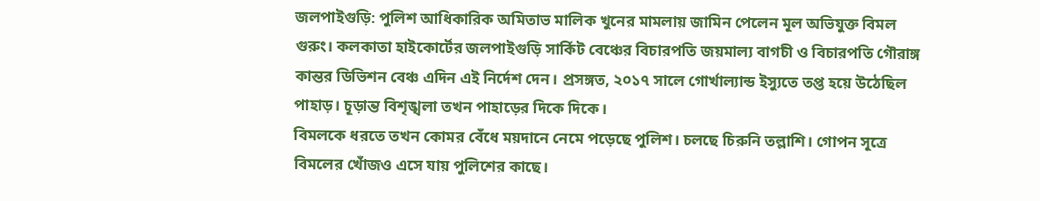জলপাইগুড়ি: পুলিশ আধিকারিক অমিতাভ মালিক খুনের মামলায় জামিন পেলেন মূল অভিযুক্ত বিমল গুরুং। কলকাতা হাইকোর্টের জলপাইগুড়ি সার্কিট বেঞ্চের বিচারপতি জয়মাল্য বাগচী ও বিচারপতি গৌরাঙ্গ কান্তর ডিভিশন বেঞ্চ এদিন এই নির্দেশ দেন। প্রসঙ্গত, ২০১৭ সালে গোর্খাল্যান্ড ইস্যুতে তপ্ত হয়ে উঠেছিল পাহাড়। চূড়ান্ত বিশৃঙ্খলা তখন পাহাড়ের দিকে দিকে।
বিমলকে ধরতে তখন কোমর বেঁধে ময়দানে নেমে পড়েছে পুলিশ। চলছে চিরুনি তল্লাশি। গোপন সূত্রে বিমলের খোঁজও এসে যায় পুলিশের কাছে।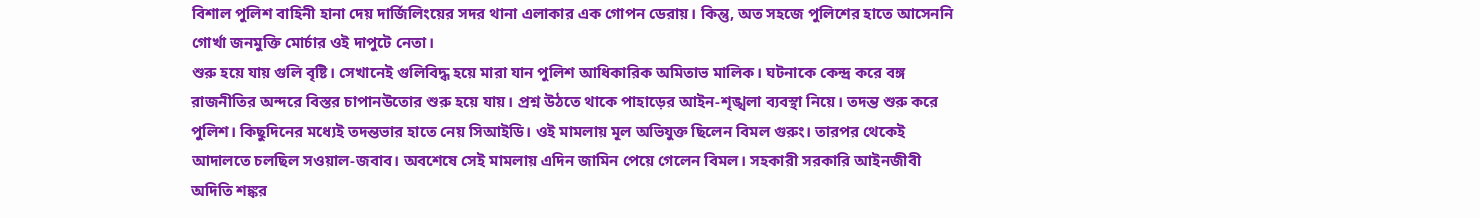বিশাল পুলিশ বাহিনী হানা দেয় দার্জিলিংয়ের সদর থানা এলাকার এক গোপন ডেরায়। কিন্তু, অত সহজে পুলিশের হাতে আসেননি গোর্খা জনমুক্তি মোর্চার ওই দাপুটে নেতা।
শুরু হয়ে যায় গুলি বৃষ্টি। সেখানেই গুলিবিদ্ধ হয়ে মারা যান পুলিশ আধিকারিক অমিতাভ মালিক। ঘটনাকে কেন্দ্র করে বঙ্গ রাজনীতির অন্দরে বিস্তর চাপানউতোর শুরু হয়ে যায়। প্রশ্ন উঠতে থাকে পাহাড়ের আইন-শৃঙ্খলা ব্যবস্থা নিয়ে। তদন্ত শুরু করে পুলিশ। কিছুদিনের মধ্যেই তদন্তভার হাতে নেয় সিআইডি। ওই মামলায় মূল অভিযুক্ত ছিলেন বিমল গুরুং। তারপর থেকেই আদালতে চলছিল সওয়াল-জবাব। অবশেষে সেই মামলায় এদিন জামিন পেয়ে গেলেন বিমল। সহকারী সরকারি আইনজীবী অদিতি শঙ্কর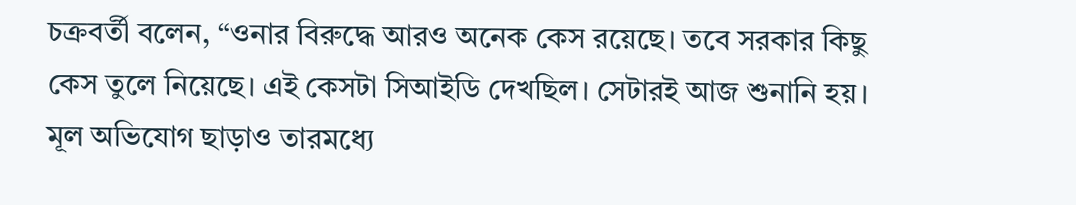চক্রবর্তী বলেন, “ওনার বিরুদ্ধে আরও অনেক কেস রয়েছে। তবে সরকার কিছু কেস তুলে নিয়েছে। এই কেসটা সিআইডি দেখছিল। সেটারই আজ শুনানি হয়। মূল অভিযোগ ছাড়াও তারমধ্যে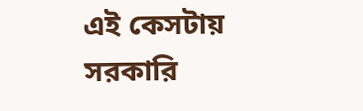এই কেসটায় সরকারি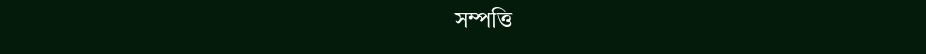সম্পত্তি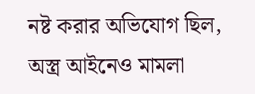নষ্ট করার অভিযোগ ছিল, অস্ত্র আইনেও মামলা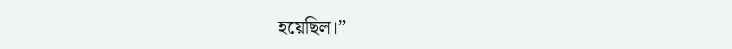হয়েছিল।”